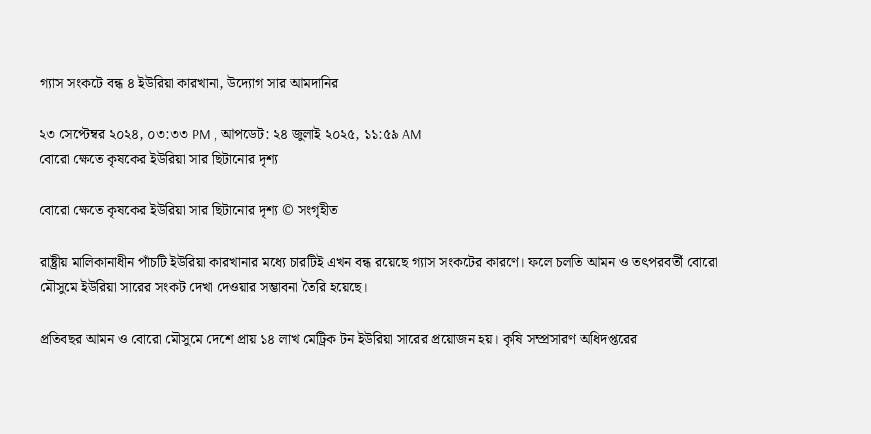গ্যাস সংকটে বন্ধ ৪ ইউরিয়া কারখানা, উদ্যোগ সার আমদানির

২৩ সেপ্টেম্বর ২০২৪, ০৩:৩৩ PM , আপডেট: ২৪ জুলাই ২০২৫, ১১:৫৯ AM
বোরো ক্ষেতে কৃষকের ইউরিয়া সার ছিটানোর দৃশ্য

বোরো ক্ষেতে কৃষকের ইউরিয়া সার ছিটানোর দৃশ্য © সংগৃহীত

রাষ্ট্রীয় মালিকানাধীন পাঁচটি ইউরিয়া কারখানার মধ্যে চারটিই এখন বন্ধ রয়েছে গ্যাস সংকটের কারণে। ফলে চলতি আমন ও তৎপরবর্তী বোরো মৌসুমে ইউরিয়া সারের সংকট দেখা দেওয়ার সম্ভাবনা তৈরি হয়েছে।

প্রতিবছর আমন ও বোরো মৌসুমে দেশে প্রায় ১৪ লাখ মেট্রিক টন ইউরিয়া সারের প্রয়োজন হয়। কৃষি সম্প্রসারণ অধিদপ্তরের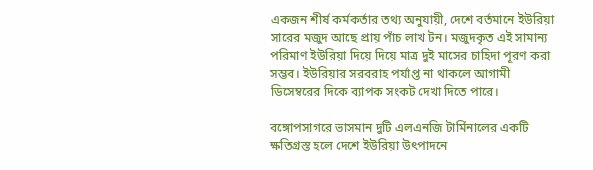একজন শীর্ষ কর্মকর্তার তথ্য অনুযায়ী, দেশে বর্তমানে ইউরিয়া সারের মজুদ আছে প্রায় পাঁচ লাখ টন। মজুদকৃত এই সামান্য পরিমাণ ইউরিয়া দিয়ে দিয়ে মাত্র দুই মাসের চাহিদা পূরণ করা সম্ভব। ইউরিয়ার সরবরাহ পর্যাপ্ত না থাকলে আগামী ডিসেম্বরের দিকে ব্যাপক সংকট দেখা দিতে পারে।

বঙ্গোপসাগরে ভাসমান দুটি এলএনজি টার্মিনালের একটি ক্ষতিগ্রস্ত হলে দেশে ইউরিয়া উৎপাদনে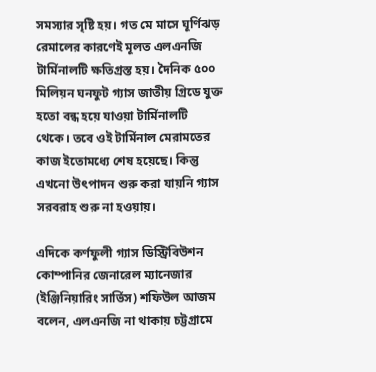সমস্যার সৃষ্টি হয়। গত মে মাসে ঘূর্ণিঝড় রেমালের কারণেই মূলত এলএনজি টার্মিনালটি ক্ষতিগ্রস্ত হয়। দৈনিক ৫০০ মিলিয়ন ঘনফুট গ্যাস জাতীয় গ্রিডে যুক্ত হতো বন্ধ হয়ে যাওয়া টার্মিনালটি থেকে। তবে ওই টার্মিনাল মেরামতের কাজ ইতোমধ্যে শেষ হয়েছে। কিন্তু এখনো উৎপাদন শুরু করা যায়নি গ্যাস সরবরাহ শুরু না হওয়ায়।

এদিকে কর্ণফুলী গ্যাস ডিস্ট্রিবিউশন কোম্পানির জেনারেল ম্যানেজার (ইঞ্জিনিয়ারিং সার্ভিস) শফিউল আজম বলেন, এলএনজি না থাকায় চট্টগ্রামে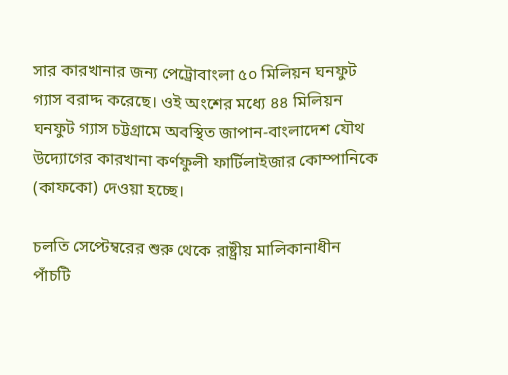সার কারখানার জন্য পেট্রোবাংলা ৫০ মিলিয়ন ঘনফুট গ্যাস বরাদ্দ করেছে। ওই অংশের মধ্যে ৪৪ মিলিয়ন ঘনফুট গ্যাস চট্টগ্রামে অবস্থিত জাপান-বাংলাদেশ যৌথ উদ্যোগের কারখানা কর্ণফুলী ফার্টিলাইজার কোম্পানিকে (কাফকো) দেওয়া হচ্ছে।

চলতি সেপ্টেম্বরের শুরু থেকে রাষ্ট্রীয় মালিকানাধীন পাঁচটি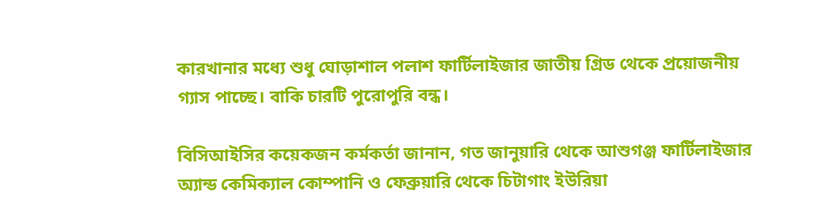কারখানার মধ্যে শুধু ঘোড়াশাল পলাশ ফার্টিলাইজার জাতীয় গ্রিড থেকে প্রয়োজনীয় গ্যাস পাচ্ছে। বাকি চারটি পুরোপুরি বন্ধ।

বিসিআইসির কয়েকজন কর্মকর্তা জানান, গত জানুয়ারি থেকে আশুগঞ্জ ফার্টিলাইজার অ্যান্ড কেমিক্যাল কোম্পানি ও ফেব্রুয়ারি থেকে চিটাগাং ইউরিয়া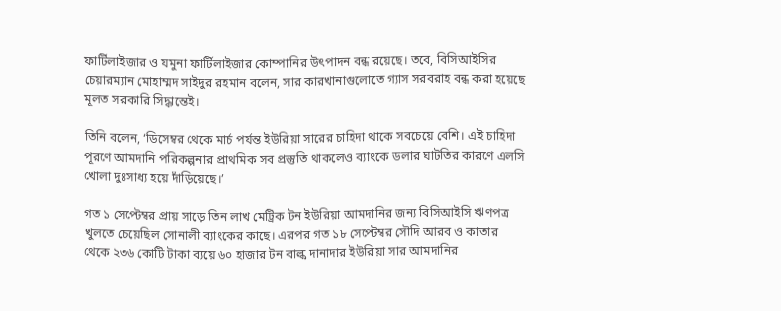ফার্টিলাইজার ও যমুনা ফার্টিলাইজার কোম্পানির উৎপাদন বন্ধ রয়েছে। তবে, বিসিআইসির চেয়ারম্যান মোহাম্মদ সাইদুর রহমান বলেন, সার কারখানাগুলোতে গ্যাস সরবরাহ বন্ধ করা হয়েছে মূলত সরকারি সিদ্ধান্তেই।

তিনি বলেন, ‘ডিসেম্বর থেকে মার্চ পর্যন্ত ইউরিয়া সারের চাহিদা থাকে সবচেয়ে বেশি। এই চাহিদা পূরণে আমদানি পরিকল্পনার প্রাথমিক সব প্রস্তুতি থাকলেও ব্যাংকে ডলার ঘাটতির কারণে এলসি খোলা দুঃসাধ্য হয়ে দাঁড়িয়েছে।’

গত ১ সেপ্টেম্বর প্রায় সাড়ে তিন লাখ মেট্রিক টন ইউরিয়া আমদানির জন্য বিসিআইসি ঋণপত্র খুলতে চেয়েছিল সোনালী ব্যাংকের কাছে। এরপর গত ১৮ সেপ্টেম্বর সৌদি আরব ও কাতার থেকে ২৩৬ কোটি টাকা ব্যয়ে ৬০ হাজার টন বাল্ক দানাদার ইউরিয়া সার আমদানির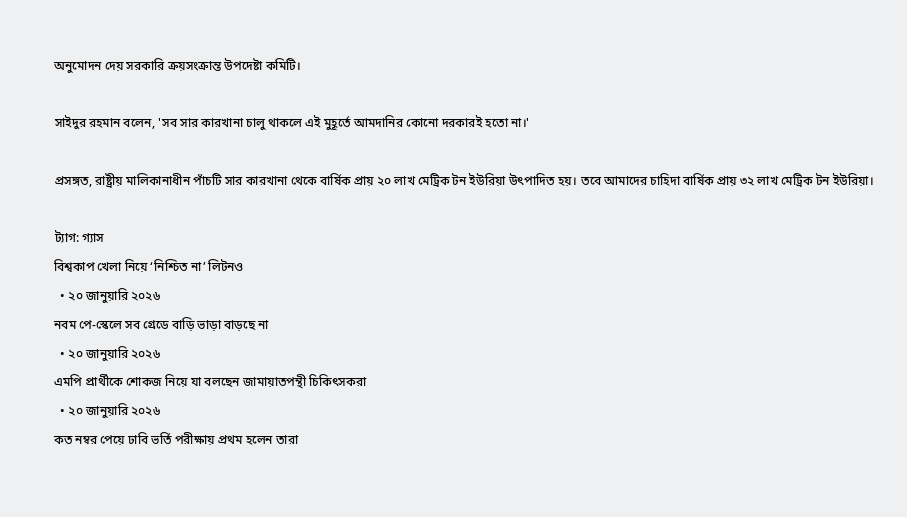অনুমোদন দেয় সরকারি ক্রয়সংক্রান্ত উপদেষ্টা কমিটি।

সাইদুর রহমান বলেন, 'সব সার কারখানা চালু থাকলে এই মুহূর্তে আমদানির কোনো দরকারই হতো না।'

প্রসঙ্গত, রাষ্ট্রীয় মালিকানাধীন পাঁচটি সার কারখানা থেকে বার্ষিক প্রায় ২০ লাখ মেট্রিক টন ইউরিয়া উৎপাদিত হয়। তবে আমাদের চাহিদা বার্ষিক প্রায় ৩২ লাখ মেট্রিক টন ইউরিয়া।

ট্যাগ: গ্যাস
বিশ্বকাপ খেলা নিয়ে ‘নিশ্চিত না’ লিটনও
  • ২০ জানুয়ারি ২০২৬
নবম পে-স্কেলে সব গ্রেডে বাড়ি ভাড়া বাড়ছে না
  • ২০ জানুয়ারি ২০২৬
এমপি প্রার্থীকে শোকজ নিয়ে যা বলছেন জামায়াতপন্থী চিকিৎসকরা
  • ২০ জানুয়ারি ২০২৬
কত নম্বর পেয়ে ঢাবি ভর্তি পরীক্ষায় প্রথম হলেন তারা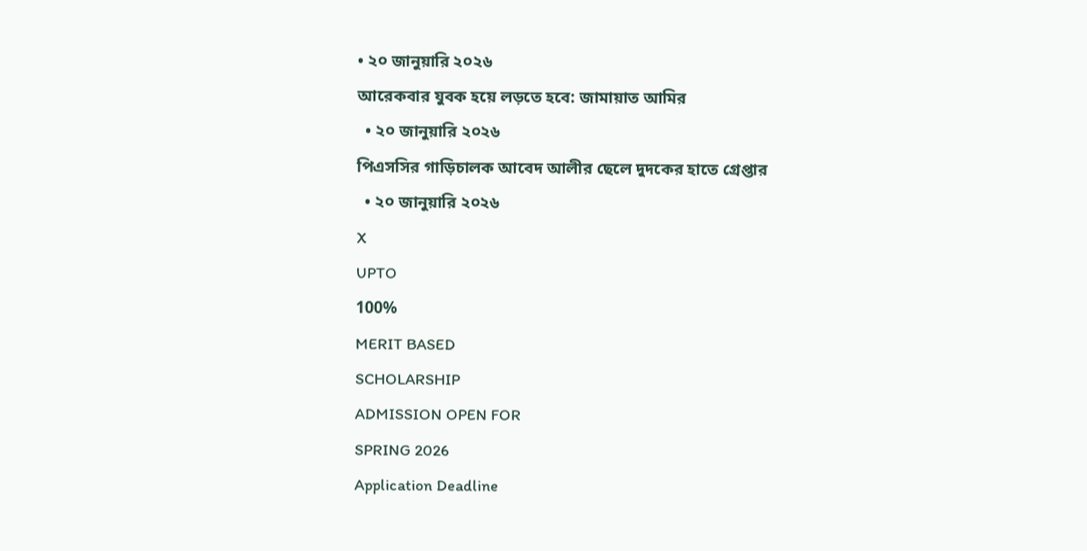• ২০ জানুয়ারি ২০২৬
আরেকবার যুবক হয়ে লড়তে হবে: জামায়াত আমির
  • ২০ জানুয়ারি ২০২৬
পিএসসির গাড়িচালক আবেদ আলীর ছেলে দুদকের হাতে গ্রেপ্তার
  • ২০ জানুয়ারি ২০২৬
X
UPTO
100%
MERIT BASED
SCHOLARSHIP
ADMISSION OPEN FOR
SPRING 2026
Application Deadline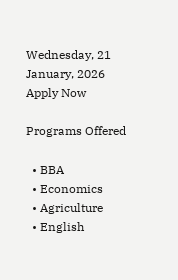Wednesday, 21 January, 2026
Apply Now

Programs Offered

  • BBA
  • Economics
  • Agriculture
  • English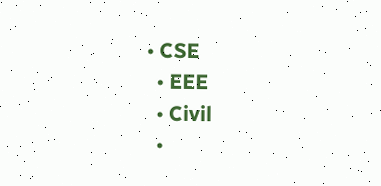• CSE
  • EEE
  • Civil
  •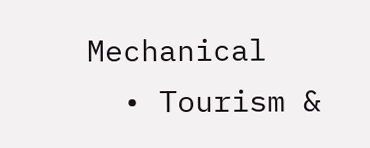Mechanical
  • Tourism &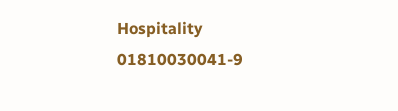Hospitality
01810030041-9